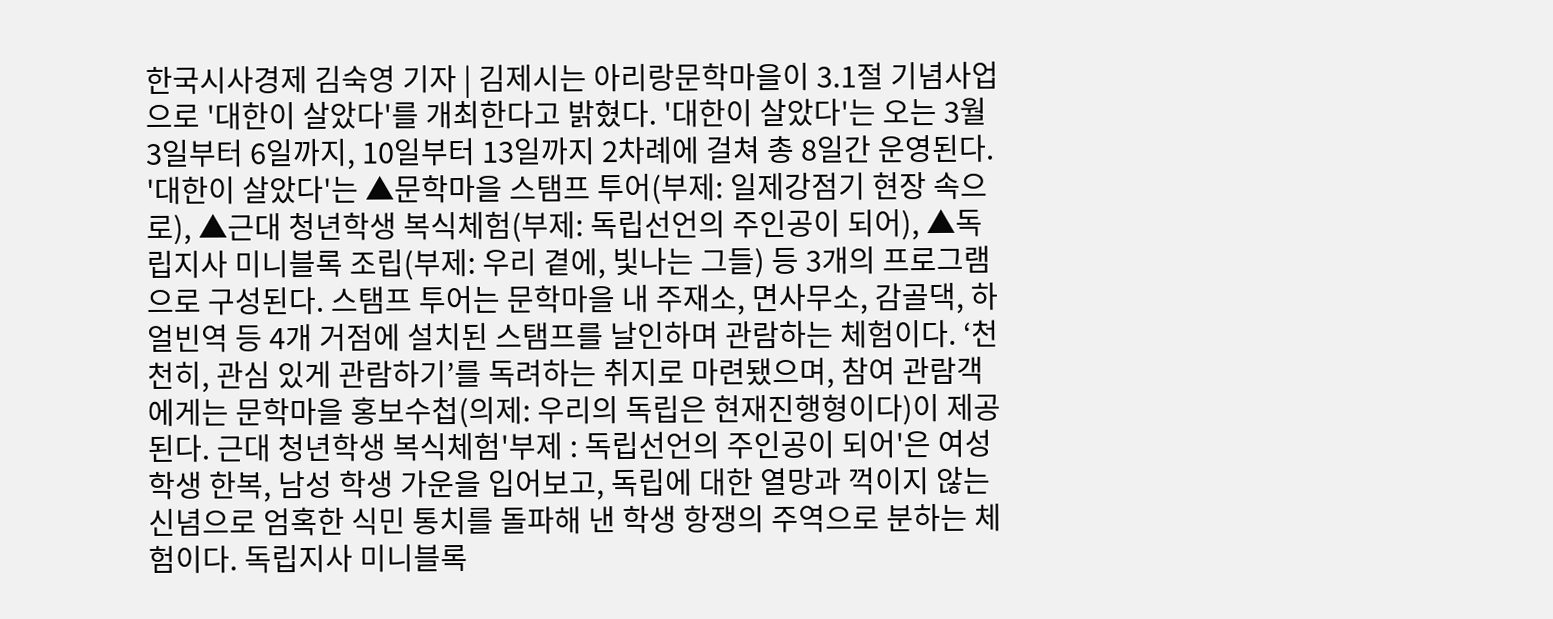한국시사경제 김숙영 기자 | 김제시는 아리랑문학마을이 3.1절 기념사업으로 '대한이 살았다'를 개최한다고 밝혔다. '대한이 살았다'는 오는 3월 3일부터 6일까지, 10일부터 13일까지 2차례에 걸쳐 총 8일간 운영된다. '대한이 살았다'는 ▲문학마을 스탬프 투어(부제: 일제강점기 현장 속으로), ▲근대 청년학생 복식체험(부제: 독립선언의 주인공이 되어), ▲독립지사 미니블록 조립(부제: 우리 곁에, 빛나는 그들) 등 3개의 프로그램으로 구성된다. 스탬프 투어는 문학마을 내 주재소, 면사무소, 감골댁, 하얼빈역 등 4개 거점에 설치된 스탬프를 날인하며 관람하는 체험이다. ‘천천히, 관심 있게 관람하기’를 독려하는 취지로 마련됐으며, 참여 관람객에게는 문학마을 홍보수첩(의제: 우리의 독립은 현재진행형이다)이 제공된다. 근대 청년학생 복식체험'부제 : 독립선언의 주인공이 되어'은 여성 학생 한복, 남성 학생 가운을 입어보고, 독립에 대한 열망과 꺽이지 않는 신념으로 엄혹한 식민 통치를 돌파해 낸 학생 항쟁의 주역으로 분하는 체험이다. 독립지사 미니블록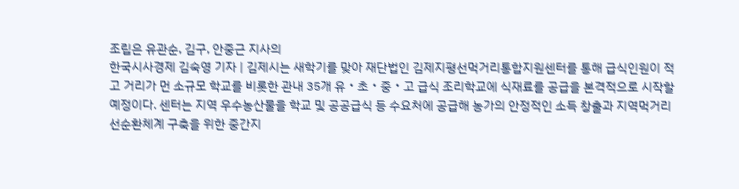조립은 유관순, 김구, 안중근 지사의
한국시사경제 김숙영 기자 | 김제시는 새학기를 맞아 재단법인 김제지평선먹거리통합지원센터를 통해 급식인원이 적고 거리가 먼 소규모 학교를 비롯한 관내 35개 유‧초‧중‧고 급식 조리학교에 식재료를 공급을 본격적으로 시작할 예정이다. 센터는 지역 우수농산물을 학교 및 공공급식 등 수요처에 공급해 농가의 안정적인 소득 창출과 지역먹거리 선순환체계 구축을 위한 중간지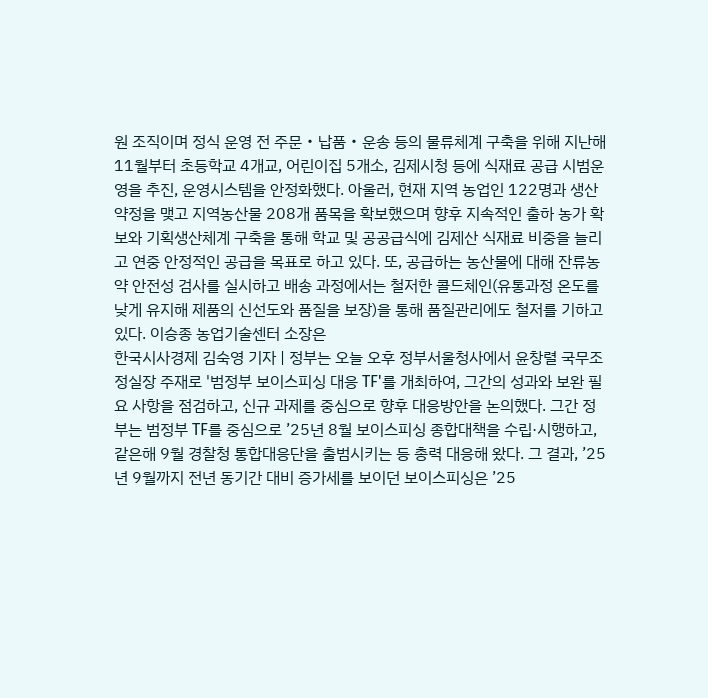원 조직이며 정식 운영 전 주문‧납품‧운송 등의 물류체계 구축을 위해 지난해 11월부터 초등학교 4개교, 어린이집 5개소, 김제시청 등에 식재료 공급 시범운영을 추진, 운영시스템을 안정화했다. 아울러, 현재 지역 농업인 122명과 생산약정을 맺고 지역농산물 208개 품목을 확보했으며 향후 지속적인 출하 농가 확보와 기획생산체계 구축을 통해 학교 및 공공급식에 김제산 식재료 비중을 늘리고 연중 안정적인 공급을 목표로 하고 있다. 또, 공급하는 농산물에 대해 잔류농약 안전성 검사를 실시하고 배송 과정에서는 철저한 콜드체인(유통과정 온도를 낮게 유지해 제품의 신선도와 품질을 보장)을 통해 품질관리에도 철저를 기하고 있다. 이승종 농업기술센터 소장은
한국시사경제 김숙영 기자 | 정부는 오늘 오후 정부서울청사에서 윤창렬 국무조정실장 주재로 '범정부 보이스피싱 대응 TF'를 개최하여, 그간의 성과와 보완 필요 사항을 점검하고, 신규 과제를 중심으로 향후 대응방안을 논의했다. 그간 정부는 범정부 TF를 중심으로 ’25년 8월 보이스피싱 종합대책을 수립·시행하고, 같은해 9월 경찰청 통합대응단을 출범시키는 등 총력 대응해 왔다. 그 결과, ’25년 9월까지 전년 동기간 대비 증가세를 보이던 보이스피싱은 ’25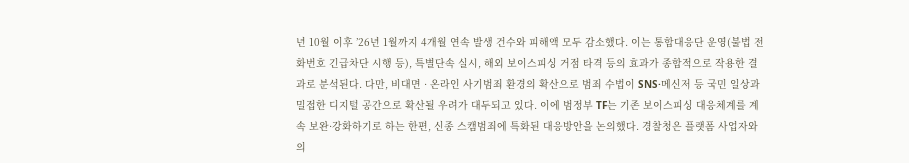년 10월 이후 ’26년 1월까지 4개월 연속 발생 건수와 피해액 모두 감소했다. 이는 통합대응단 운영(불법 전화번호 긴급차단 시행 등), 특별단속 실시, 해외 보이스피싱 거점 타격 등의 효과가 종합적으로 작용한 결과로 분석된다. 다만, 비대면 · 온라인 사기범죄 환경의 확산으로 범죄 수법이 SNS·메신저 등 국민 일상과 밀접한 디지털 공간으로 확산될 우려가 대두되고 있다. 이에 범정부 TF는 기존 보이스피싱 대응체계를 계속 보완·강화하기로 하는 한편, 신종 스캠범죄에 특화된 대응방안을 논의했다. 경찰청은 플랫폼 사업자와의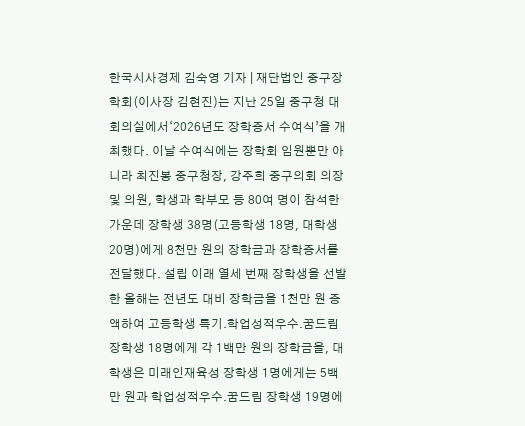한국시사경제 김숙영 기자 | 재단법인 중구장학회(이사장 김현진)는 지난 25일 중구청 대회의실에서‘2026년도 장학증서 수여식’을 개최했다. 이날 수여식에는 장학회 임원뿐만 아니라 최진봉 중구청장, 강주희 중구의회 의장 및 의원, 학생과 학부모 등 80여 명이 참석한 가운데 장학생 38명(고등학생 18명, 대학생 20명)에게 8천만 원의 장학금과 장학증서를 전달했다. 설립 이래 열세 번째 장학생을 선발한 올해는 전년도 대비 장학금을 1천만 원 증액하여 고등학생 특기․학업성적우수․꿈드림 장학생 18명에게 각 1백만 원의 장학금을, 대학생은 미래인재육성 장학생 1명에게는 5백만 원과 학업성적우수․꿈드림 장학생 19명에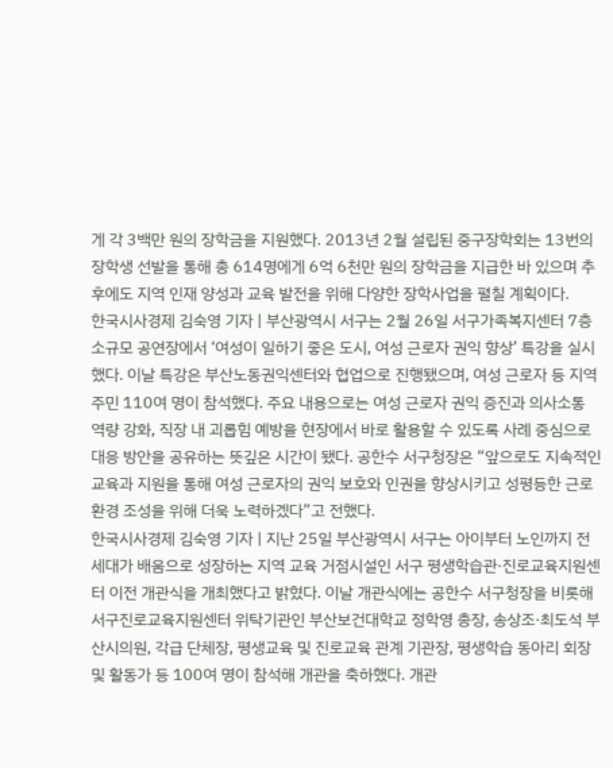게 각 3백만 원의 장학금을 지원했다. 2013년 2월 설립된 중구장학회는 13번의 장학생 선발을 통해 총 614명에게 6억 6천만 원의 장학금을 지급한 바 있으며 추후에도 지역 인재 양성과 교육 발전을 위해 다양한 장학사업을 펼칠 계획이다.
한국시사경제 김숙영 기자 | 부산광역시 서구는 2월 26일 서구가족복지센터 7층 소규모 공연장에서 ‘여성이 일하기 좋은 도시, 여성 근로자 권익 향상’ 특강을 실시했다. 이날 특강은 부산노동권익센터와 협업으로 진행됐으며, 여성 근로자 등 지역 주민 110여 명이 참석했다. 주요 내용으로는 여성 근로자 권익 증진과 의사소통 역량 강화, 직장 내 괴롭힘 예방을 현장에서 바로 활용할 수 있도록 사례 중심으로 대응 방안을 공유하는 뜻깊은 시간이 됐다. 공한수 서구청장은 “앞으로도 지속적인 교육과 지원을 통해 여성 근로자의 권익 보호와 인권을 향상시키고 성평등한 근로 환경 조성을 위해 더욱 노력하겠다”고 전했다.
한국시사경제 김숙영 기자 | 지난 25일 부산광역시 서구는 아이부터 노인까지 전 세대가 배움으로 성장하는 지역 교육 거점시설인 서구 평생학습관·진로교육지원센터 이전 개관식을 개최했다고 밝혔다. 이날 개관식에는 공한수 서구청장을 비롯해 서구진로교육지원센터 위탁기관인 부산보건대학교 정학영 총장, 송상조·최도석 부산시의원, 각급 단체장, 평생교육 및 진로교육 관계 기관장, 평생학습 동아리 회장 및 활동가 등 100여 명이 참석해 개관을 축하했다. 개관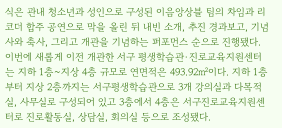식은 관내 청소년과 성인으로 구성된 이음앙상블 팀의 차임과 리코더 합주 공연으로 막을 올린 뒤 내빈 소개, 추진 경과보고, 기념사와 축사, 그리고 개관을 기념하는 퍼포먼스 순으로 진행됐다. 이번에 새롭게 이전 개관한 서구 평생학습관·진로교육지원센터는 지하 1층~지상 4층 규모로 연면적은 493.92㎡이다. 지하 1층부터 지상 2층까지는 서구평생학습관으로 3개 강의실과 다목적실, 사무실로 구성되어 있고 3층에서 4층은 서구진로교육지원센터로 진로활동실, 상담실, 회의실 등으로 조성됐다.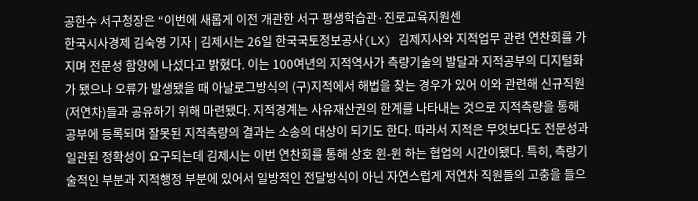공한수 서구청장은 “이번에 새롭게 이전 개관한 서구 평생학습관·진로교육지원센
한국시사경제 김숙영 기자 | 김제시는 26일 한국국토정보공사(LX) 김제지사와 지적업무 관련 연찬회를 가지며 전문성 함양에 나섰다고 밝혔다. 이는 100여년의 지적역사가 측량기술의 발달과 지적공부의 디지털화가 됐으나 오류가 발생됐을 때 아날로그방식의 (구)지적에서 해법을 찾는 경우가 있어 이와 관련해 신규직원(저연차)들과 공유하기 위해 마련됐다. 지적경계는 사유재산권의 한계를 나타내는 것으로 지적측량을 통해 공부에 등록되며 잘못된 지적측량의 결과는 소송의 대상이 되기도 한다. 따라서 지적은 무엇보다도 전문성과 일관된 정확성이 요구되는데 김제시는 이번 연찬회를 통해 상호 윈-윈 하는 협업의 시간이됐다. 특히, 측량기술적인 부분과 지적행정 부분에 있어서 일방적인 전달방식이 아닌 자연스럽게 저연차 직원들의 고충을 들으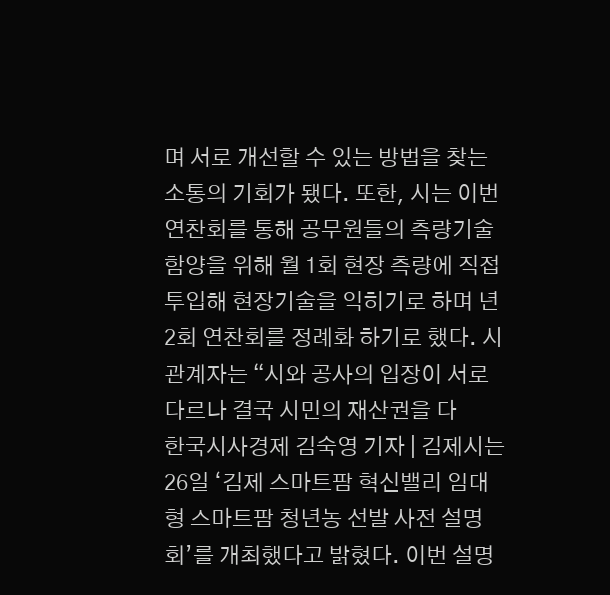며 서로 개선할 수 있는 방법을 찾는 소통의 기회가 됐다. 또한, 시는 이번 연찬회를 통해 공무원들의 측량기술 함양을 위해 월 1회 현장 측량에 직접 투입해 현장기술을 익히기로 하며 년 2회 연찬회를 정례화 하기로 했다. 시 관계자는 “시와 공사의 입장이 서로 다르나 결국 시민의 재산권을 다
한국시사경제 김숙영 기자 | 김제시는 26일 ‘김제 스마트팜 혁신밸리 임대형 스마트팜 청년농 선발 사전 설명회’를 개최했다고 밝혔다. 이번 설명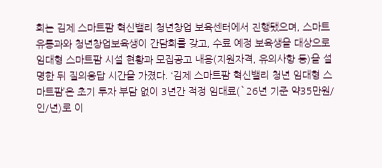회는 김제 스마트팜 혁신밸리 청년창업 보육센터에서 진행됐으며, 스마트유통과와 청년창업보육생이 간담회를 갖고, 수료 예정 보육생을 대상으로 임대형 스마트팜 시설 현황과 모집공고 내용(지원자격, 유의사항 등)을 설명한 뒤 질의응답 시간을 가졌다. ‘김제 스마트팜 혁신밸리 청년 임대형 스마트팜’은 초기 투자 부담 없이 3년간 적정 임대료(`26년 기준 약35만원/인/년)로 이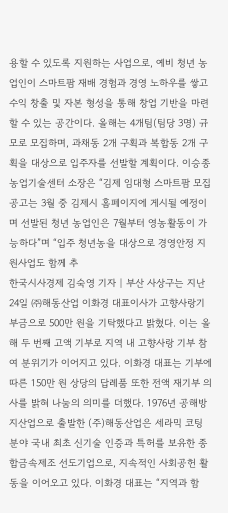용할 수 있도록 지원하는 사업으로, 예비 청년 농업인이 스마트팜 재배 경험과 경영 노하우를 쌓고 수익 창출 및 자본 형성을 통해 창업 기반을 마련할 수 있는 공간이다. 올해는 4개팀(팀당 3명) 규모로 모집하며, 과채동 2개 구획과 복합동 2개 구획을 대상으로 입주자를 선발할 계획이다. 이승종 농업기술센터 소장은 “김제 임대형 스마트팜 모집공고는 3월 중 김제시 홈페이지에 게시될 예정이며 선발된 청년 농업인은 7월부터 영농활동이 가능하다”며 “입주 청년농을 대상으로 경영안정 지원사업도 함께 추
한국시사경제 김숙영 기자 | 부산 사상구는 지난 24일 ㈜해동산업 이화경 대표이사가 고향사랑기부금으로 500만 원을 기탁했다고 밝혔다. 이는 올해 두 번째 고액 기부로 지역 내 고향사랑 기부 참여 분위기가 이어지고 있다. 이화경 대표는 기부에 따른 150만 원 상당의 답례품 또한 전액 재기부 의사를 밝혀 나눔의 의미를 더했다. 1976년 공해방지산업으로 출발한 (주)해동산업은 세라믹 코팅 분야 국내 최초 신기술 인증과 특허를 보유한 종합금속제조 선도기업으로, 지속적인 사회공헌 활동을 이어오고 있다. 이화경 대표는 “지역과 함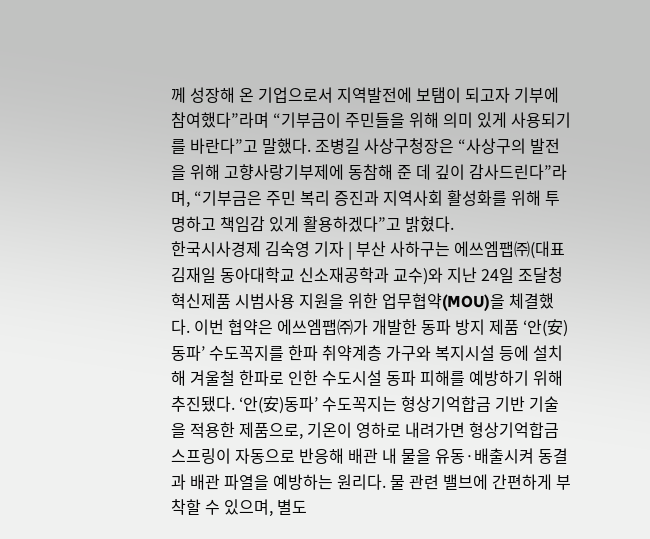께 성장해 온 기업으로서 지역발전에 보탬이 되고자 기부에 참여했다”라며 “기부금이 주민들을 위해 의미 있게 사용되기를 바란다”고 말했다. 조병길 사상구청장은 “사상구의 발전을 위해 고향사랑기부제에 동참해 준 데 깊이 감사드린다”라며, “기부금은 주민 복리 증진과 지역사회 활성화를 위해 투명하고 책임감 있게 활용하겠다”고 밝혔다.
한국시사경제 김숙영 기자 | 부산 사하구는 에쓰엠팹㈜(대표 김재일 동아대학교 신소재공학과 교수)와 지난 24일 조달청 혁신제품 시범사용 지원을 위한 업무협약(MOU)을 체결했다. 이번 협약은 에쓰엠팹㈜가 개발한 동파 방지 제품 ‘안(安)동파’ 수도꼭지를 한파 취약계층 가구와 복지시설 등에 설치해 겨울철 한파로 인한 수도시설 동파 피해를 예방하기 위해 추진됐다. ‘안(安)동파’ 수도꼭지는 형상기억합금 기반 기술을 적용한 제품으로, 기온이 영하로 내려가면 형상기억합금 스프링이 자동으로 반응해 배관 내 물을 유동·배출시켜 동결과 배관 파열을 예방하는 원리다. 물 관련 밸브에 간편하게 부착할 수 있으며, 별도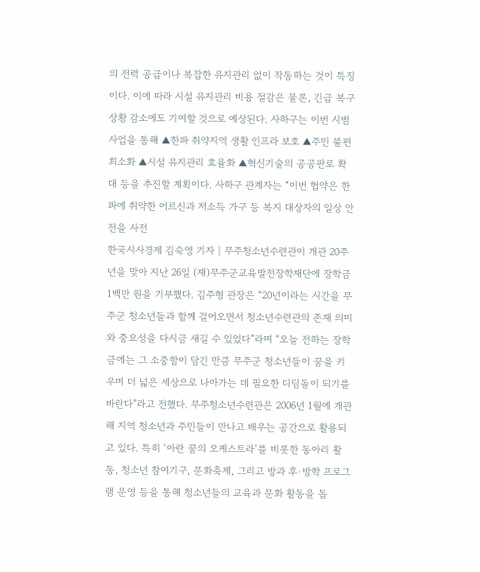의 전력 공급이나 복잡한 유지관리 없이 작동하는 것이 특징이다. 이에 따라 시설 유지관리 비용 절감은 물론, 긴급 복구 상황 감소에도 기여할 것으로 예상된다. 사하구는 이번 시범사업을 통해 ▲한파 취약지역 생활 인프라 보호 ▲주민 불편 최소화 ▲시설 유지관리 효율화 ▲혁신기술의 공공판로 확대 등을 추진할 계획이다. 사하구 관계자는 “이번 협약은 한파에 취약한 어르신과 저소득 가구 등 복지 대상자의 일상 안전을 사전
한국시사경제 김숙영 기자 | 무주청소년수련관이 개관 20주년을 맞아 지난 26일 (재)무주군교육발전장학재단에 장학금 1백만 원을 기부했다. 김주형 관장은 “20년이라는 시간을 무주군 청소년들과 함께 걸어오면서 청소년수련관의 존재 의미와 중요성을 다시금 새길 수 있었다”라며 “오늘 전하는 장학금에는 그 소중함이 담긴 만큼 무주군 청소년들이 꿈을 키우며 더 넓은 세상으로 나아가는 데 필요한 디딤돌이 되기를 바란다”라고 전했다. 무주청소년수련관은 2006년 1월에 개관해 지역 청소년과 주민들이 만나고 배우는 공간으로 활용되고 있다. 특히 ‘아란 꿈의 오케스트라’를 비롯한 동아리 활동, 청소년 참여기구, 문화축제, 그리고 방과 후·방학 프로그램 운영 등을 통해 청소년들의 교육과 문화 활동을 돕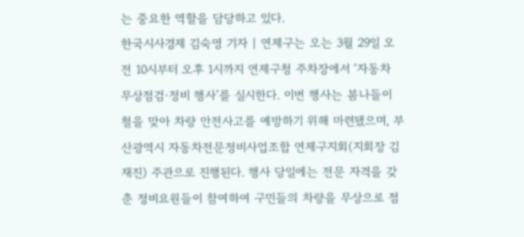는 중요한 역할을 담당하고 있다.
한국시사경제 김숙영 기자 | 연제구는 오는 3월 29일 오전 10시부터 오후 1시까지 연제구청 주차장에서 ‘자동차 무상점검·정비 행사’를 실시한다. 이번 행사는 봄나들이 철을 맞아 차량 안전사고를 예방하기 위해 마련됐으며, 부산광역시 자동차전문정비사업조합 연제구지회(지회장 김재진) 주관으로 진행된다. 행사 당일에는 전문 자격을 갖춘 정비요원들이 참여하여 구민들의 차량을 무상으로 점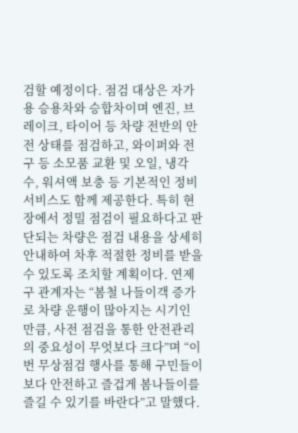검할 예정이다. 점검 대상은 자가용 승용차와 승합차이며 엔진, 브레이크, 타이어 등 차량 전반의 안전 상태를 점검하고, 와이퍼와 전구 등 소모품 교환 및 오일, 냉각수, 워셔액 보충 등 기본적인 정비 서비스도 함께 제공한다. 특히 현장에서 정밀 점검이 필요하다고 판단되는 차량은 점검 내용을 상세히 안내하여 차후 적절한 정비를 받을 수 있도록 조치할 계획이다. 연제구 관계자는 “봄철 나들이객 증가로 차량 운행이 많아지는 시기인 만큼, 사전 점검을 통한 안전관리의 중요성이 무엇보다 크다”며 “이번 무상점검 행사를 통해 구민들이 보다 안전하고 즐겁게 봄나들이를 즐길 수 있기를 바란다”고 말했다.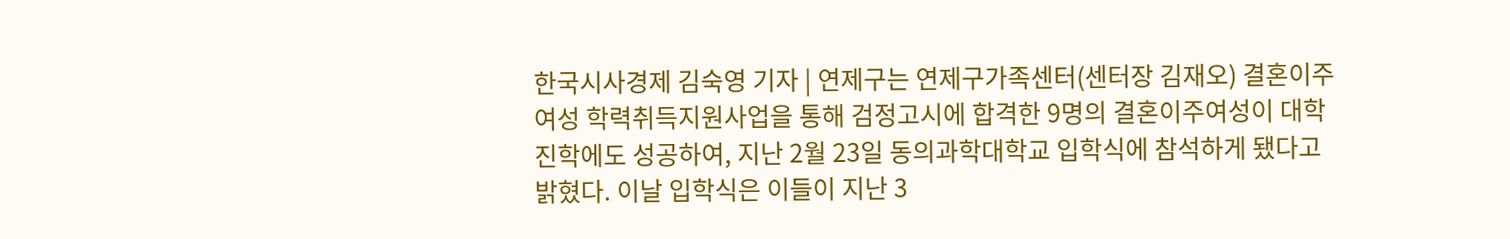한국시사경제 김숙영 기자 | 연제구는 연제구가족센터(센터장 김재오) 결혼이주여성 학력취득지원사업을 통해 검정고시에 합격한 9명의 결혼이주여성이 대학 진학에도 성공하여, 지난 2월 23일 동의과학대학교 입학식에 참석하게 됐다고 밝혔다. 이날 입학식은 이들이 지난 3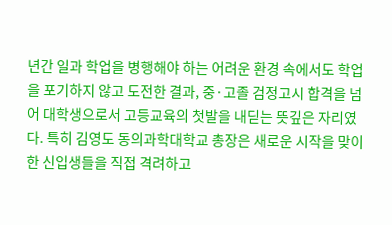년간 일과 학업을 병행해야 하는 어려운 환경 속에서도 학업을 포기하지 않고 도전한 결과, 중·고졸 검정고시 합격을 넘어 대학생으로서 고등교육의 첫발을 내딛는 뜻깊은 자리였다. 특히 김영도 동의과학대학교 총장은 새로운 시작을 맞이한 신입생들을 직접 격려하고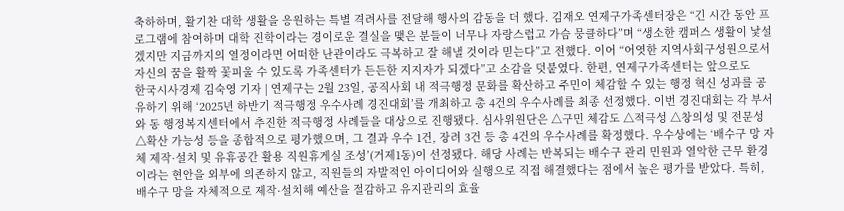축하하며, 활기찬 대학 생활을 응원하는 특별 격려사를 전달해 행사의 감동을 더 했다. 김재오 연제구가족센터장은 “긴 시간 동안 프로그램에 참여하며 대학 진학이라는 경이로운 결실을 맺은 분들이 너무나 자랑스럽고 가슴 뭉클하다”며 “생소한 캠퍼스 생활이 낯설겠지만 지금까지의 열정이라면 어떠한 난관이라도 극복하고 잘 해낼 것이라 믿는다”고 전했다. 이어 “어엿한 지역사회구성원으로서 자신의 꿈을 활짝 꽃피울 수 있도록 가족센터가 든든한 지지자가 되겠다”고 소감을 덧붙였다. 한편, 연제구가족센터는 앞으로도
한국시사경제 김숙영 기자 | 연제구는 2월 23일, 공직사회 내 적극행정 문화를 확산하고 주민이 체감할 수 있는 행정 혁신 성과를 공유하기 위해 ‘2025년 하반기 적극행정 우수사례 경진대회’를 개최하고 총 4건의 우수사례를 최종 선정했다. 이번 경진대회는 각 부서와 동 행정복지센터에서 추진한 적극행정 사례들을 대상으로 진행됐다. 심사위원단은 △구민 체감도 △적극성 △창의성 및 전문성 △확산 가능성 등을 종합적으로 평가했으며, 그 결과 우수 1건, 장려 3건 등 총 4건의 우수사례를 확정했다. 우수상에는 ‘배수구 망 자체 제작·설치 및 유휴공간 활용 직원휴게실 조성’(거제1동)이 선정됐다. 해당 사례는 반복되는 배수구 관리 민원과 열악한 근무 환경이라는 현안을 외부에 의존하지 않고, 직원들의 자발적인 아이디어와 실행으로 직접 해결했다는 점에서 높은 평가를 받았다. 특히, 배수구 망을 자체적으로 제작·설치해 예산을 절감하고 유지관리의 효율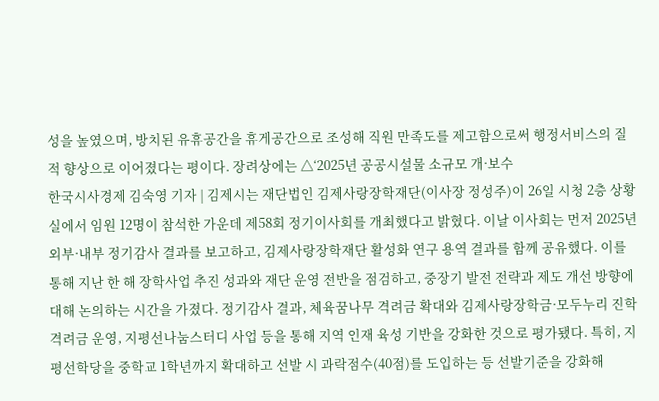성을 높였으며, 방치된 유휴공간을 휴게공간으로 조성해 직원 만족도를 제고함으로써 행정서비스의 질적 향상으로 이어졌다는 평이다. 장려상에는 △‘2025년 공공시설물 소규모 개·보수
한국시사경제 김숙영 기자 | 김제시는 재단법인 김제사랑장학재단(이사장 정성주)이 26일 시청 2층 상황실에서 임원 12명이 참석한 가운데 제58회 정기이사회를 개최했다고 밝혔다. 이날 이사회는 먼저 2025년 외부·내부 정기감사 결과를 보고하고, 김제사랑장학재단 활성화 연구 용역 결과를 함께 공유했다. 이를 통해 지난 한 해 장학사업 추진 성과와 재단 운영 전반을 점검하고, 중장기 발전 전략과 제도 개선 방향에 대해 논의하는 시간을 가졌다. 정기감사 결과, 체육꿈나무 격려금 확대와 김제사랑장학금·모두누리 진학격려금 운영, 지평선나눔스터디 사업 등을 통해 지역 인재 육성 기반을 강화한 것으로 평가됐다. 특히, 지평선학당을 중학교 1학년까지 확대하고 선발 시 과락점수(40점)를 도입하는 등 선발기준을 강화해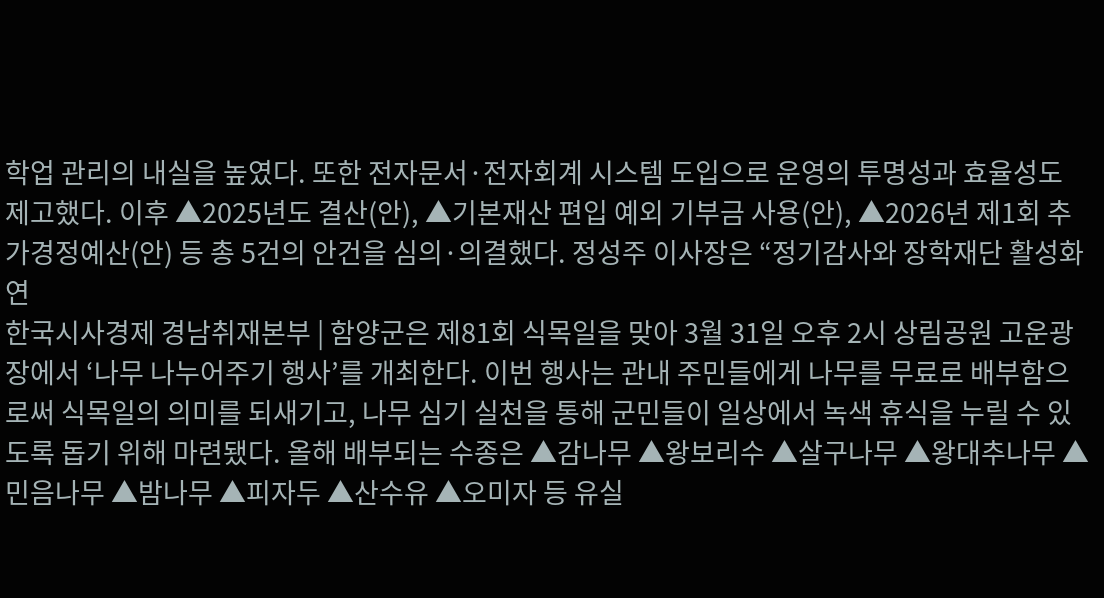학업 관리의 내실을 높였다. 또한 전자문서·전자회계 시스템 도입으로 운영의 투명성과 효율성도 제고했다. 이후 ▲2025년도 결산(안), ▲기본재산 편입 예외 기부금 사용(안), ▲2026년 제1회 추가경정예산(안) 등 총 5건의 안건을 심의·의결했다. 정성주 이사장은 “정기감사와 장학재단 활성화 연
한국시사경제 경남취재본부 | 함양군은 제81회 식목일을 맞아 3월 31일 오후 2시 상림공원 고운광장에서 ‘나무 나누어주기 행사’를 개최한다. 이번 행사는 관내 주민들에게 나무를 무료로 배부함으로써 식목일의 의미를 되새기고, 나무 심기 실천을 통해 군민들이 일상에서 녹색 휴식을 누릴 수 있도록 돕기 위해 마련됐다. 올해 배부되는 수종은 ▲감나무 ▲왕보리수 ▲살구나무 ▲왕대추나무 ▲민음나무 ▲밤나무 ▲피자두 ▲산수유 ▲오미자 등 유실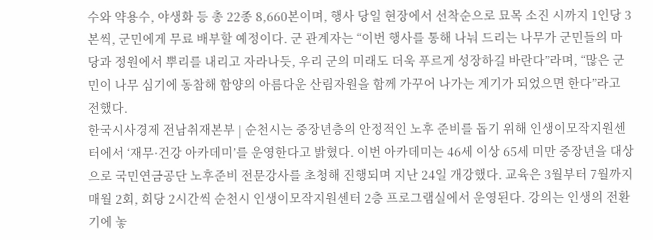수와 약용수, 야생화 등 총 22종 8,660본이며, 행사 당일 현장에서 선착순으로 묘목 소진 시까지 1인당 3본씩, 군민에게 무료 배부할 예정이다. 군 관계자는 “이번 행사를 통해 나눠 드리는 나무가 군민들의 마당과 정원에서 뿌리를 내리고 자라나듯, 우리 군의 미래도 더욱 푸르게 성장하길 바란다”라며, “많은 군민이 나무 심기에 동참해 함양의 아름다운 산림자원을 함께 가꾸어 나가는 계기가 되었으면 한다”라고 전했다.
한국시사경제 전남취재본부 | 순천시는 중장년층의 안정적인 노후 준비를 돕기 위해 인생이모작지원센터에서 ‘재무·건강 아카데미’를 운영한다고 밝혔다. 이번 아카데미는 46세 이상 65세 미만 중장년을 대상으로 국민연금공단 노후준비 전문강사를 초청해 진행되며 지난 24일 개강했다. 교육은 3월부터 7월까지 매월 2회, 회당 2시간씩 순천시 인생이모작지원센터 2층 프로그램실에서 운영된다. 강의는 인생의 전환기에 놓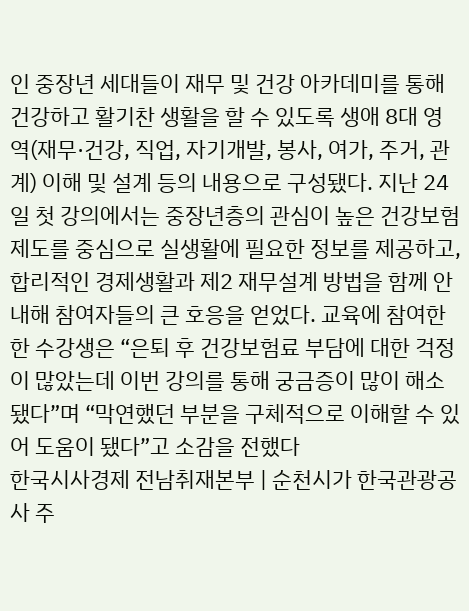인 중장년 세대들이 재무 및 건강 아카데미를 통해 건강하고 활기찬 생활을 할 수 있도록 생애 8대 영역(재무·건강, 직업, 자기개발, 봉사, 여가, 주거, 관계) 이해 및 설계 등의 내용으로 구성됐다. 지난 24일 첫 강의에서는 중장년층의 관심이 높은 건강보험 제도를 중심으로 실생활에 필요한 정보를 제공하고, 합리적인 경제생활과 제2 재무설계 방법을 함께 안내해 참여자들의 큰 호응을 얻었다. 교육에 참여한 한 수강생은 “은퇴 후 건강보험료 부담에 대한 걱정이 많았는데 이번 강의를 통해 궁금증이 많이 해소됐다”며 “막연했던 부분을 구체적으로 이해할 수 있어 도움이 됐다”고 소감을 전했다
한국시사경제 전남취재본부 | 순천시가 한국관광공사 주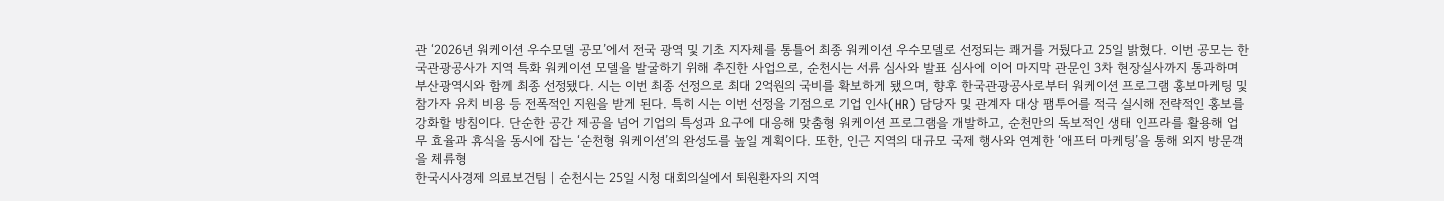관 ‘2026년 워케이션 우수모델 공모’에서 전국 광역 및 기초 지자체를 통틀어 최종 워케이션 우수모델로 선정되는 쾌거를 거뒀다고 25일 밝혔다. 이번 공모는 한국관광공사가 지역 특화 워케이션 모델을 발굴하기 위해 추진한 사업으로, 순천시는 서류 심사와 발표 심사에 이어 마지막 관문인 3차 현장실사까지 통과하며 부산광역시와 함께 최종 선정됐다. 시는 이번 최종 선정으로 최대 2억원의 국비를 확보하게 됐으며, 향후 한국관광공사로부터 워케이션 프로그램 홍보마케팅 및 참가자 유치 비용 등 전폭적인 지원을 받게 된다. 특히 시는 이번 선정을 기점으로 기업 인사(HR) 담당자 및 관계자 대상 팸투어를 적극 실시해 전략적인 홍보를 강화할 방침이다. 단순한 공간 제공을 넘어 기업의 특성과 요구에 대응해 맞춤형 워케이션 프로그램을 개발하고, 순천만의 독보적인 생태 인프라를 활용해 업무 효율과 휴식을 동시에 잡는 ‘순천형 워케이션’의 완성도를 높일 계획이다. 또한, 인근 지역의 대규모 국제 행사와 연계한 ‘애프터 마케팅’을 통해 외지 방문객을 체류형
한국시사경제 의료보건팀 | 순천시는 25일 시청 대회의실에서 퇴원환자의 지역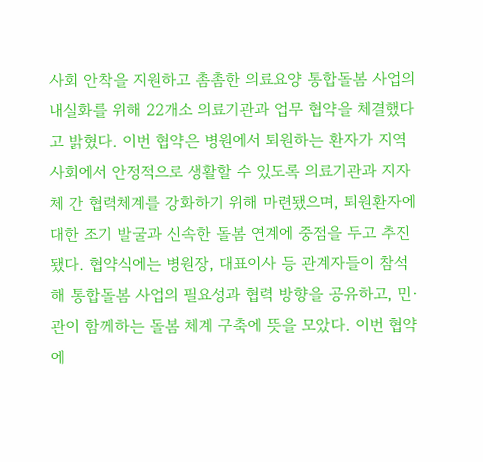사회 안착을 지원하고 촘촘한 의료요양 통합돌봄 사업의 내실화를 위해 22개소 의료기관과 업무 협약을 체결했다고 밝혔다. 이번 협약은 병원에서 퇴원하는 환자가 지역사회에서 안정적으로 생활할 수 있도록 의료기관과 지자체 간 협력체계를 강화하기 위해 마련됐으며, 퇴원환자에 대한 조기 발굴과 신속한 돌봄 연계에 중점을 두고 추진됐다. 협약식에는 병원장, 대표이사 등 관계자들이 참석해 통합돌봄 사업의 필요성과 협력 방향을 공유하고, 민·관이 함께하는 돌봄 체계 구축에 뜻을 모았다. 이번 협약에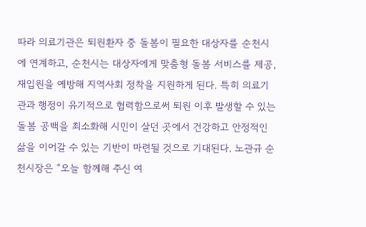따라 의료기관은 퇴원환자 중 돌봄이 필요한 대상자를 순천시에 연계하고, 순천시는 대상자에게 맞춤형 돌봄 서비스를 제공, 재입원을 예방해 지역사회 정착을 지원하게 된다. 특히 의료기관과 행정이 유기적으로 협력함으로써 퇴원 이후 발생할 수 있는 돌봄 공백을 최소화해 시민이 살던 곳에서 건강하고 안정적인 삶을 이어갈 수 있는 기반이 마련될 것으로 기대된다. 노관규 순천시장은 “오늘 함께해 주신 여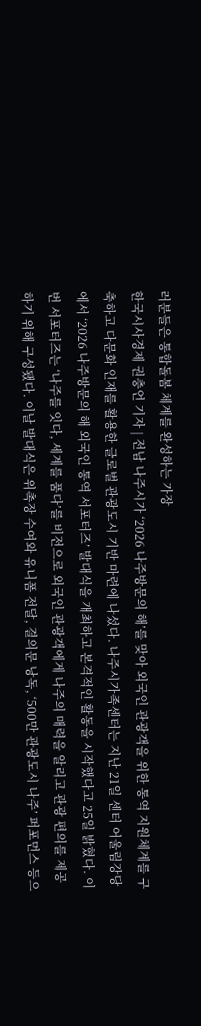러분들은 통합돌봄 체계를 완성하는 가장
한국시사경제 권충언 기자 | 전남 나주시가 ‘2026 나주방문의 해’를 맞아 외국인 관광객을 위한 통역 지원체계를 구축하고 다문화 인재를 활용한 글로벌 관광도시 기반 마련에 나섰다. 나주시가족센터는 지난 21일 센터 어울림강당에서 ‘2026 나주방문의 해 외국인 통역 서포터즈’ 발대식을 개최하고 본격적인 활동을 시작했다고 25일 밝혔다. 이번 서포터즈는 ‘나주를 잇다, 세계를 품다’를 비전으로 외국인 관광객에게 나주의 매력을 알리고 관광 편의를 제공하기 위해 구성됐다. 이날 발대식은 위촉장 수여와 유니폼 전달, 결의문 낭독, ‘500만 관광도시 나주’ 퍼포먼스 등으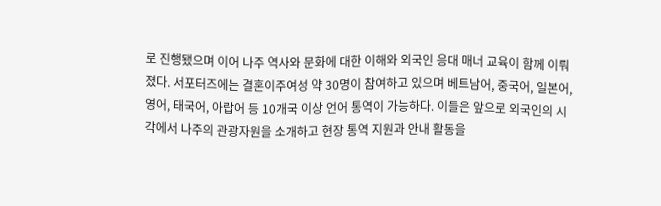로 진행됐으며 이어 나주 역사와 문화에 대한 이해와 외국인 응대 매너 교육이 함께 이뤄졌다. 서포터즈에는 결혼이주여성 약 30명이 참여하고 있으며 베트남어, 중국어, 일본어, 영어, 태국어, 아랍어 등 10개국 이상 언어 통역이 가능하다. 이들은 앞으로 외국인의 시각에서 나주의 관광자원을 소개하고 현장 통역 지원과 안내 활동을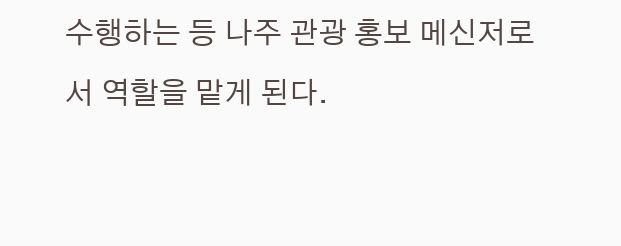수행하는 등 나주 관광 홍보 메신저로서 역할을 맡게 된다.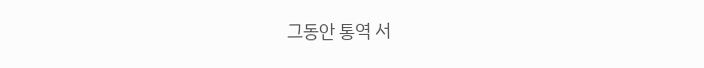그동안 통역 서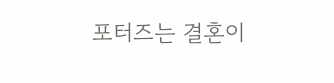포터즈는 결혼이